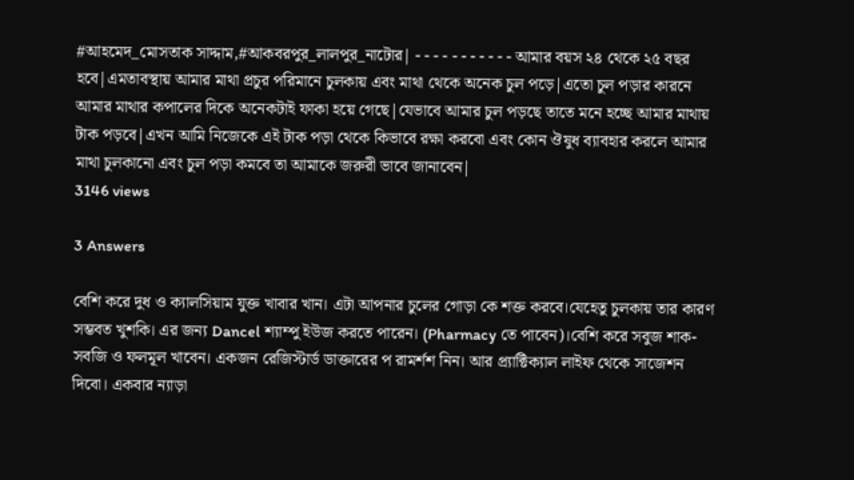#আহমেদ_মোসতাক সাদ্দাম,#আকবরপুর_লালপুর_নাটোর| - - - - - - - - - - - আমার বয়স ২৪ থেকে ২৫ বছর হবে|এমতাবস্থায় আমার মাথা প্রচুর পরিমানে চুলকায় এবং মাথা থেকে অনেক চুল পড়ে|এতো চুল পড়ার কারনে আমার মাথার কপালের দিকে অনেকটাই ফাকা হয়ে গেছে|যেভাবে আমার চুল পড়ছে তাতে মনে হচ্ছে আমার মাথায় টাক পড়বে|এখন আমি নিজেকে এই টাক পড়া থেকে কিভাবে রক্ষা করবো এবং কোন ঔষুধ ব্যাবহার করলে আমার মাথা চুলকানো এবং চুল পড়া কমবে তা আমাকে জরুরী ভাবে জানাবেন|
3146 views

3 Answers

বেশি করে দুধ ও ক্যালসিয়াম যুক্ত খাবার খান। এটা আপনার চুলের গোড়া কে শক্ত করবে।যেহেতু চুলকায় তার কারণ সম্ভবত খুশকি। এর জন্য Dancel শ্যাম্পু ইউজ করতে পারেন। (Pharmacy তে পাবেন)।বেশি করে সবুজ শাক-সবজি ও ফলমূল খাবেন। একজন রেজিস্টার্ড ডাক্তারের প রামর্শশ নিন। আর প্র‍্যাক্টিক্যাল লাইফ থেকে সাজেশন দিবো। একবার ন্যাড়া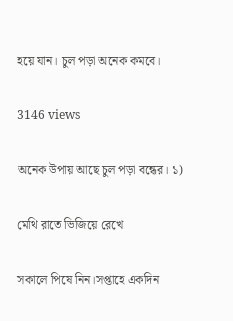হয়ে যান। চুল পড়া অনেক কমবে।

3146 views

অনেক উপায় আছে চুল পড়া বন্ধের। ১)

মেথি রাতে ভিজিয়ে রেখে

সকালে পিষে নিন।সপ্তাহে একদিন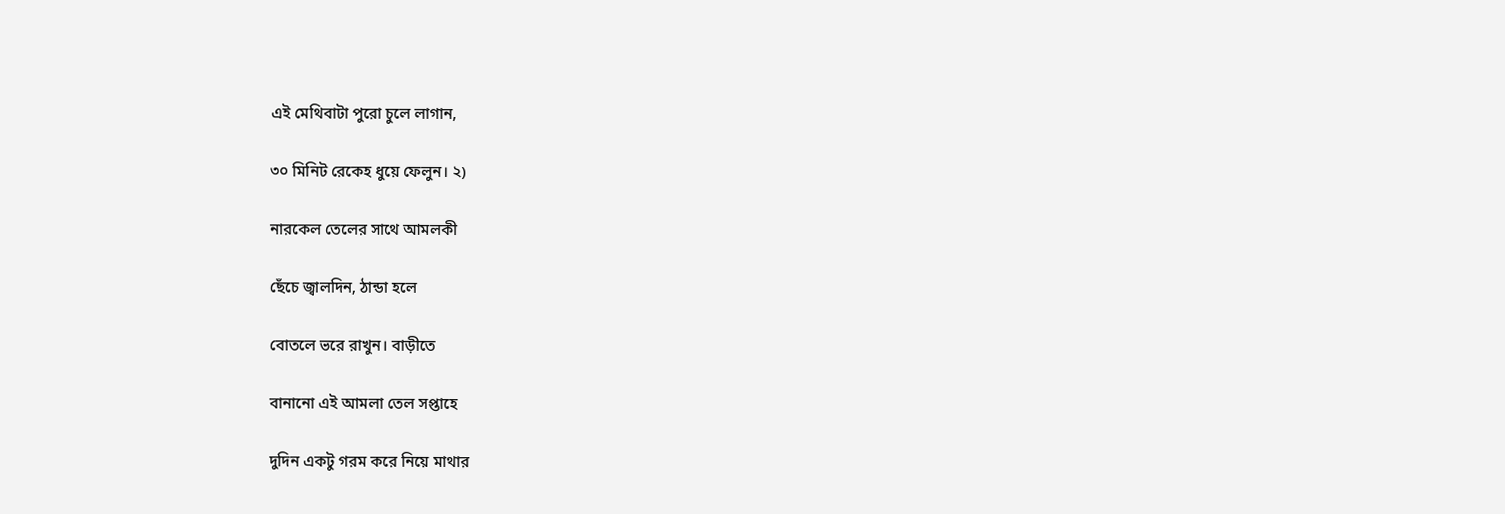এই মেথিবাটা পুরো চুলে লাগান,

৩০ মিনিট রেকেহ ধুয়ে ফেলুন। ২)

নারকেল তেলের সাথে আমলকী

ছেঁচে জ্বালদিন, ঠান্ডা হলে

বোতলে ভরে রাখুন। বাড়ীতে

বানানো এই আমলা তেল সপ্তাহে

দুদিন একটু গরম করে নিয়ে মাথার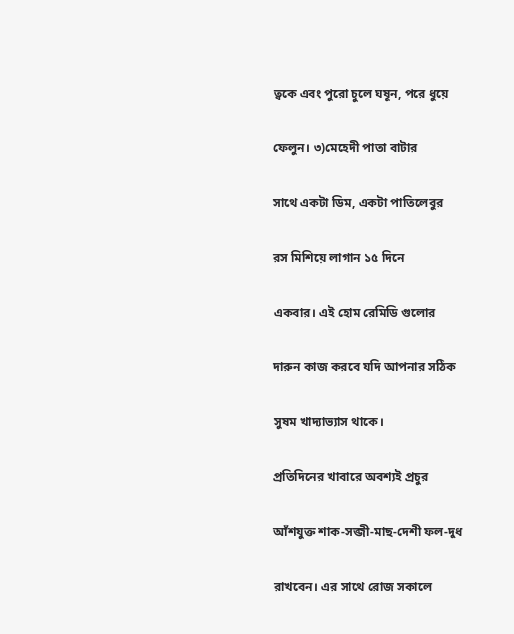ত্বকে এবং পুরো চুলে ঘষূন, পরে ধুয়ে

ফেলুন। ৩)মেহেদী পাতা বাটার

সাথে একটা ডিম, একটা পাতিলেবুর

রস মিশিয়ে লাগান ১৫ দিনে

একবার। এই হোম রেমিডি গুলোর

দারুন কাজ করবে যদি আপনার সঠিক

সুষম খাদ্যাভ্যাস থাকে।

প্রতিদিনের খাবারে অবশ্যই প্রচুর

আঁশযুক্ত শাক-সব্জী-মাছ-দেশী ফল-দুধ

রাখবেন। এর সাথে রোজ সকালে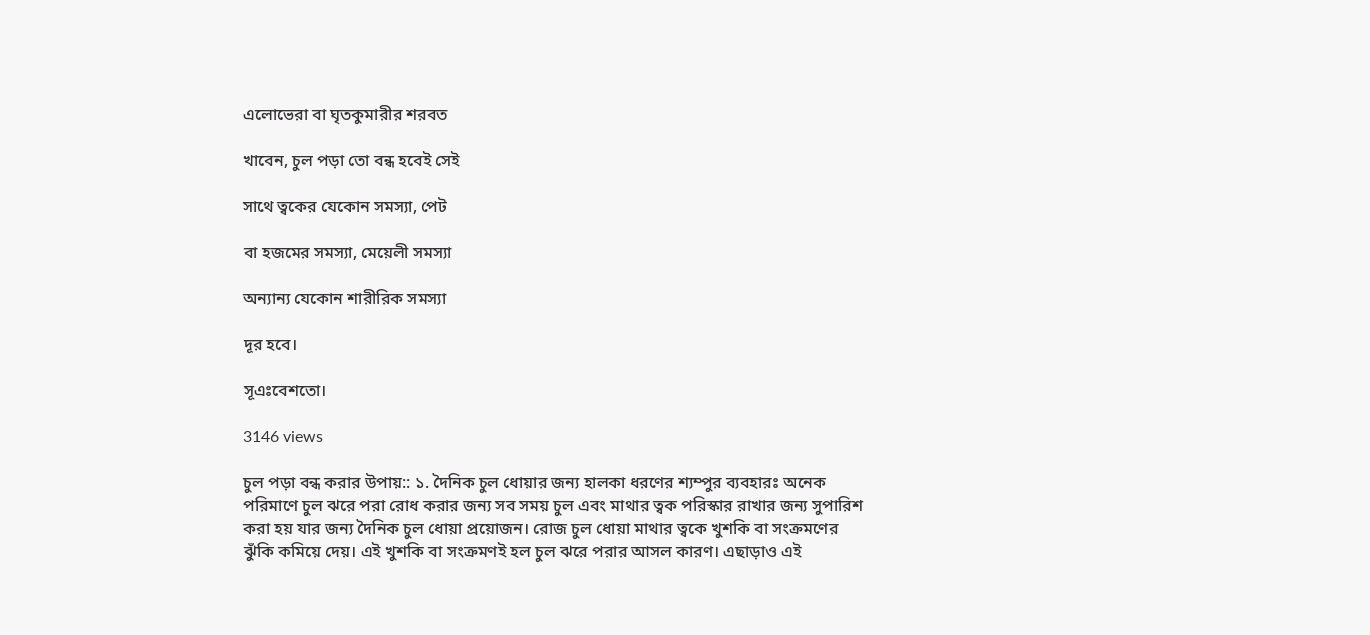এলোভেরা বা ঘৃতকুমারীর শরবত

খাবেন, চুল পড়া তো বন্ধ হবেই সেই

সাথে ত্বকের যেকোন সমস্যা, পেট

বা হজমের সমস্যা, মেয়েলী সমস্যা

অন্যান্য যেকোন শারীরিক সমস্যা

দূর হবে।

সূএঃবেশতো।

3146 views

চুল পড়া বন্ধ করার উপায়:: ১. দৈনিক চুল ধোয়ার জন্য হালকা ধরণের শ্যম্পুর ব্যবহারঃ অনেক পরিমাণে চুল ঝরে পরা রোধ করার জন্য সব সময় চুল এবং মাথার ত্বক পরিস্কার রাখার জন্য সুপারিশ করা হয় যার জন্য দৈনিক চুল ধোয়া প্রয়োজন। রোজ চুল ধোয়া মাথার ত্বকে খুশকি বা সংক্রমণের ঝুঁকি কমিয়ে দেয়। এই খুশকি বা সংক্রমণই হল চুল ঝরে পরার আসল কারণ। এছাড়াও এই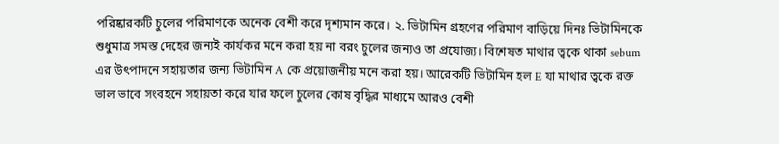পরিষ্কারকটি চুলের পরিমাণকে অনেক বেশী করে দৃশ্যমান করে। ২. ভিটামিন গ্রহণের পরিমাণ বাড়িয়ে দিনঃ ভিটামিনকে শুধুমাত্র সমস্ত দেহের জন্যই কার্যকর মনে করা হয় না বরং চুলের জন্যও তা প্রযোজ্য। বিশেষত মাথার ত্বকে থাকা sebum এর উৎপাদনে সহায়তার জন্য ভিটামিন A কে প্রয়োজনীয় মনে করা হয়। আরেকটি ভিটামিন হল E যা মাথার ত্বকে রক্ত ভাল ভাবে সংবহনে সহায়তা করে যার ফলে চুলের কোষ বৃদ্ধির মাধ্যমে আরও বেশী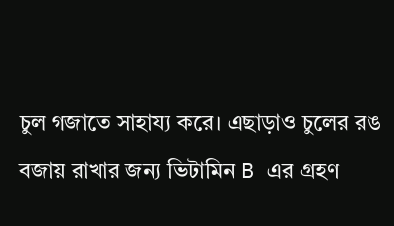চুল গজাতে সাহায্য করে। এছাড়াও চুলের রঙ বজায় রাখার জন্য ভিটামিন B এর গ্রহণ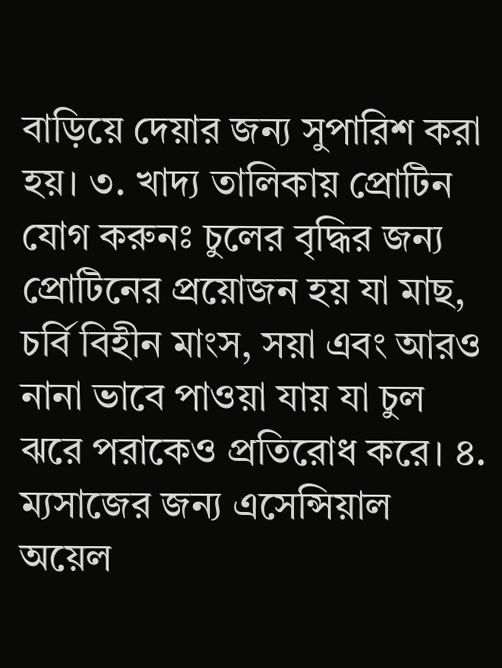বাড়িয়ে দেয়ার জন্য সুপারিশ করা হয়। ৩. খাদ্য তালিকায় প্রোটিন যোগ করুনঃ চুলের বৃদ্ধির জন্য প্রোটিনের প্রয়োজন হয় যা মাছ, চর্বি বিহীন মাংস, সয়া এবং আরও নানা ভাবে পাওয়া যায় যা চুল ঝরে পরাকেও প্রতিরোধ করে। ৪. ম্যসাজের জন্য এসেন্সিয়াল অয়েল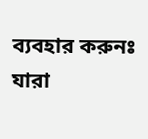ব্যবহার করুনঃ যারা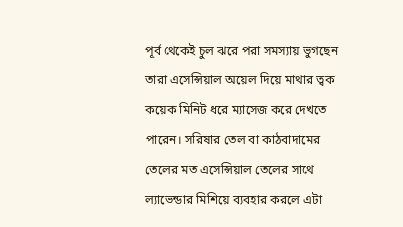পূর্ব থেকেই চুল ঝরে পরা সমস্যায় ভুগছেন তারা এসেন্সিয়াল অয়েল দিয়ে মাথার ত্বক কয়েক মিনিট ধরে ম্যাসেজ করে দেখতে পারেন। সরিষার তেল বা কাঠবাদামের তেলের মত এসেন্সিয়াল তেলের সাথে ল্যাভেন্ডার মিশিয়ে ব্যবহার করলে এটা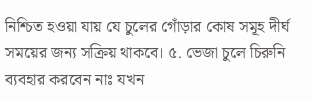নিশ্চিত হওয়া যায় যে চুলের গোঁড়ার কোষ সমূহ দীর্ঘ সময়ের জন্য সক্রিয় থাকবে। ৫. ভেজা চুলে চিরুনি ব্যবহার করবেন নাঃ যখন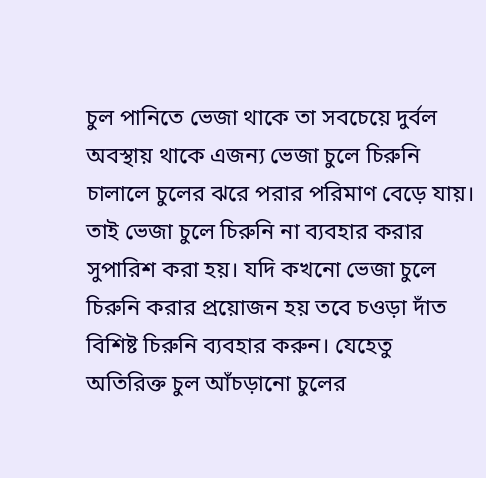চুল পানিতে ভেজা থাকে তা সবচেয়ে দুর্বল অবস্থায় থাকে এজন্য ভেজা চুলে চিরুনি চালালে চুলের ঝরে পরার পরিমাণ বেড়ে যায়। তাই ভেজা চুলে চিরুনি না ব্যবহার করার সুপারিশ করা হয়। যদি কখনো ভেজা চুলে চিরুনি করার প্রয়োজন হয় তবে চওড়া দাঁত বিশিষ্ট চিরুনি ব্যবহার করুন। যেহেতু অতিরিক্ত চুল আঁচড়ানো চুলের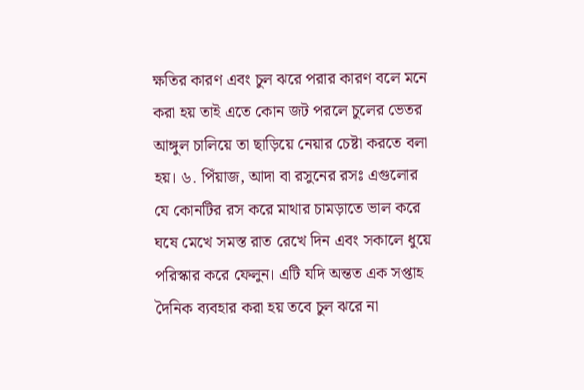ক্ষতির কারণ এবং চুল ঝরে পরার কারণ বলে মনে করা হয় তাই এতে কোন জট পরলে চুলের ভেতর আঙ্গুল চালিয়ে তা ছাড়িয়ে নেয়ার চেষ্টা করতে বলা হয়। ৬. পিঁয়াজ, আদা বা রসুনের রসঃ এগুলোর যে কোনটির রস করে মাথার চামড়াতে ভাল করে ঘষে মেখে সমস্ত রাত রেখে দিন এবং সকালে ধুয়ে পরিস্কার করে ফেলুন। এটি যদি অন্তত এক সপ্তাহ দৈনিক ব্যবহার করা হয় তবে চুল ঝরে না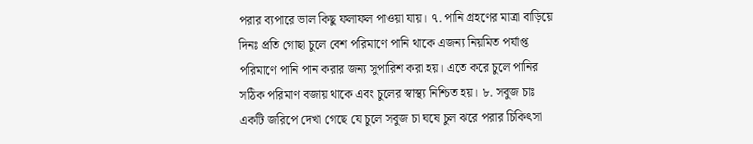পরার ব্যপারে ভাল কিছু ফলাফল পাওয়া যায়। ৭. পানি গ্রহণের মাত্রা বাড়িয়ে দিনঃ প্রতি গোছা চুলে বেশ পরিমাণে পানি থাকে এজন্য নিয়মিত পর্যাপ্ত পরিমাণে পানি পান করার জন্য সুপারিশ করা হয়। এতে করে চুলে পানির সঠিক পরিমাণ বজায় থাকে এবং চুলের স্বাস্থ্য নিশ্চিত হয়। ৮. সবুজ চাঃ একটি জরিপে দেখা গেছে যে চুলে সবুজ চা ঘষে চুল ঝরে পরার চিকিৎসা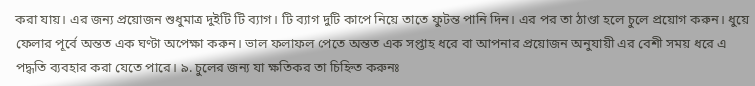করা যায়। এর জন্য প্রয়োজন শুধুমাত্র দুইটি টি ব্যাগ। টি ব্যাগ দুটি কাপে নিয়ে তাতে ফুটন্ত পানি দিন। এর পর তা ঠাণ্ডা হলে চুলে প্রয়োগ করুন। ধুয়ে ফেলার পূর্বে অন্তত এক ঘণ্টা অপেক্ষা করুন। ভাল ফলাফল পেতে অন্তত এক সপ্তাহ ধরে বা আপনার প্রয়োজন অনুযায়ী এর বেশী সময় ধরে এ পদ্ধতি ব্যবহার করা যেতে পারে। ৯. চুলের জন্য যা ক্ষতিকর তা চিহ্নিত করুনঃ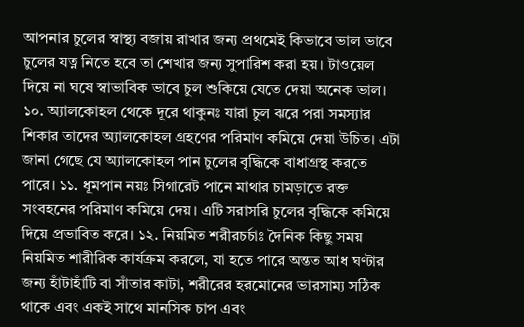আপনার চুলের স্বাস্থ্য বজায় রাখার জন্য প্রথমেই কিভাবে ভাল ভাবে চুলের যত্ন নিতে হবে তা শেখার জন্য সুপারিশ করা হয়। টাওয়েল দিয়ে না ঘষে স্বাভাবিক ভাবে চুল শুকিয়ে যেতে দেয়া অনেক ভাল। ১০. অ্যালকোহল থেকে দূরে থাকুনঃ যারা চুল ঝরে পরা সমস্যার শিকার তাদের অ্যালকোহল গ্রহণের পরিমাণ কমিয়ে দেয়া উচিত। এটা জানা গেছে যে অ্যালকোহল পান চুলের বৃদ্ধিকে বাধাগ্রস্থ করতে পারে। ১১. ধূমপান নয়ঃ সিগারেট পানে মাথার চামড়াতে রক্ত সংবহনের পরিমাণ কমিয়ে দেয়। এটি সরাসরি চুলের বৃদ্ধিকে কমিয়ে দিয়ে প্রভাবিত করে। ১২. নিয়মিত শরীরচর্চাঃ দৈনিক কিছু সময় নিয়মিত শারীরিক কার্যক্রম করলে, যা হতে পারে অন্তত আধ ঘণ্টার জন্য হাঁটাহাঁটি বা সাঁতার কাটা, শরীরের হরমোনের ভারসাম্য সঠিক থাকে এবং একই সাথে মানসিক চাপ এবং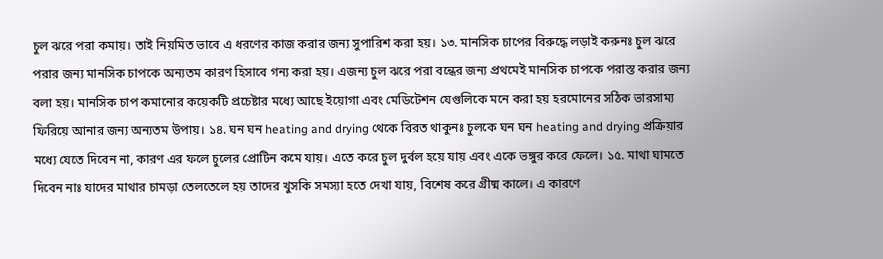চুল ঝরে পরা কমায়। তাই নিয়মিত ভাবে এ ধরণের কাজ করার জন্য সুপারিশ করা হয়। ১৩. মানসিক চাপের বিরুদ্ধে লড়াই করুনঃ চুল ঝরে পরার জন্য মানসিক চাপকে অন্যতম কারণ হিসাবে গন্য করা হয়। এজন্য চুল ঝরে পরা বন্ধের জন্য প্রথমেই মানসিক চাপকে পরাস্ত করার জন্য বলা হয়। মানসিক চাপ কমানোর কয়েকটি প্রচেষ্টার মধ্যে আছে ইয়োগা এবং মেডিটেশন যেগুলিকে মনে করা হয় হরমোনের সঠিক ভারসাম্য ফিরিয়ে আনার জন্য অন্যতম উপায়। ১৪. ঘন ঘন heating and drying থেকে বিরত থাকুনঃ চুলকে ঘন ঘন heating and drying প্রক্রিয়ার মধ্যে যেতে দিবেন না, কারণ এর ফলে চুলের প্রোটিন কমে যায়। এতে করে চুল দুর্বল হয়ে যায় এবং একে ভঙ্গুর করে ফেলে। ১৫. মাথা ঘামতে দিবেন নাঃ যাদের মাথার চামড়া তেলতেলে হয় তাদের খুসকি সমস্যা হতে দেখা যায়, বিশেষ করে গ্রীষ্ম কালে। এ কারণে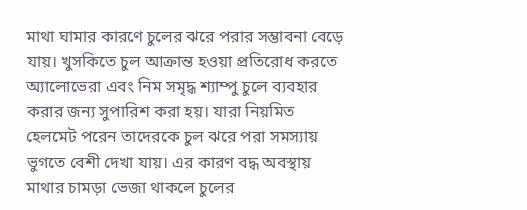মাথা ঘামার কারণে চুলের ঝরে পরার সম্ভাবনা বেড়ে যায়। খুসকিতে চুল আক্রান্ত হওয়া প্রতিরোধ করতে অ্যালোভেরা এবং নিম সমৃদ্ধ শ্যাম্পু চুলে ব্যবহার করার জন্য সুপারিশ করা হয়। যারা নিয়মিত হেলমেট পরেন তাদেরকে চুল ঝরে পরা সমস্যায় ভুগতে বেশী দেখা যায়। এর কারণ বদ্ধ অবস্থায় মাথার চামড়া ভেজা থাকলে চুলের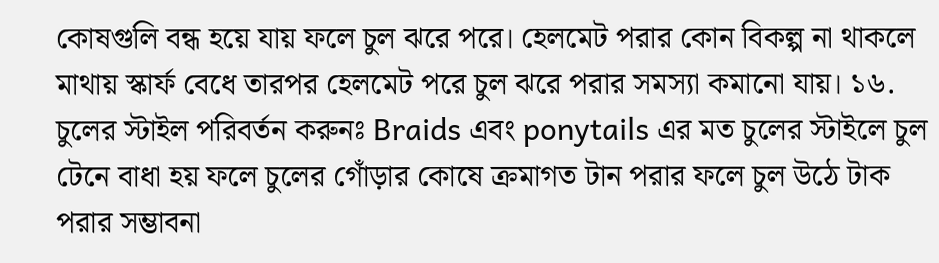কোষগুলি বন্ধ হয়ে যায় ফলে চুল ঝরে পরে। হেলমেট পরার কোন বিকল্প না থাকলে মাথায় স্কার্ফ বেধে তারপর হেলমেট পরে চুল ঝরে পরার সমস্যা কমানো যায়। ১৬. চুলের স্টাইল পরিবর্তন করুনঃ Braids এবং ponytails এর মত চুলের স্টাইলে চুল টেনে বাধা হয় ফলে চুলের গোঁড়ার কোষে ক্রমাগত টান পরার ফলে চুল উঠে টাক পরার সম্ভাবনা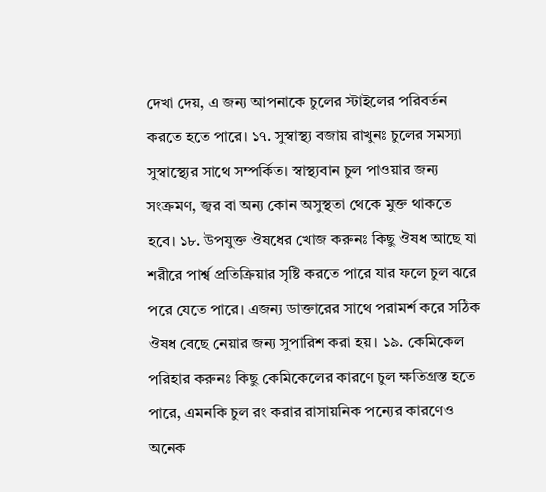দেখা দেয়, এ জন্য আপনাকে চুলের স্টাইলের পরিবর্তন করতে হতে পারে। ১৭. সুস্বাস্থ্য বজায় রাখুনঃ চুলের সমস্যা সুস্বাস্থ্যের সাথে সম্পর্কিত। স্বাস্থ্যবান চুল পাওয়ার জন্য সংক্রমণ, জ্বর বা অন্য কোন অসুস্থতা থেকে মুক্ত থাকতে হবে। ১৮. উপযুক্ত ঔষধের খোজ করুনঃ কিছু ঔষধ আছে যা শরীরে পার্শ্ব প্রতিক্রিয়ার সৃষ্টি করতে পারে যার ফলে চুল ঝরে পরে যেতে পারে। এজন্য ডাক্তারের সাথে পরামর্শ করে সঠিক ঔষধ বেছে নেয়ার জন্য সুপারিশ করা হয়। ১৯. কেমিকেল পরিহার করুনঃ কিছু কেমিকেলের কারণে চুল ক্ষতিগ্রস্ত হতে পারে, এমনকি চুল রং করার রাসায়নিক পন্যের কারণেও অনেক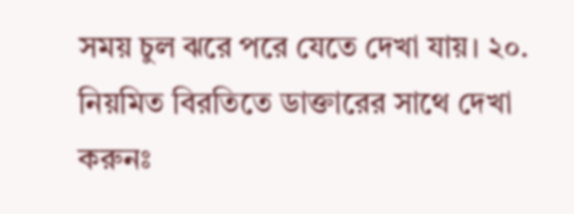সময় চুল ঝরে পরে যেতে দেখা যায়। ২০. নিয়মিত বিরতিতে ডাক্তারের সাথে দেখা করুনঃ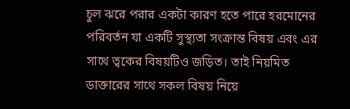চুল ঝরে পরার একটা কারণ হতে পারে হরমোনের পরিবর্তন যা একটি সুস্থ্যতা সংক্রান্ত বিষয় এবং এর সাথে ত্বকের বিষয়টিও জড়িত। তাই নিয়মিত ডাক্তারের সাথে সকল বিষয় নিয়ে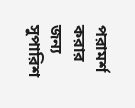পরামর্শ করার জন্য সুপারিশ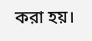করা হয়।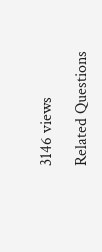3146 views

Related Questions